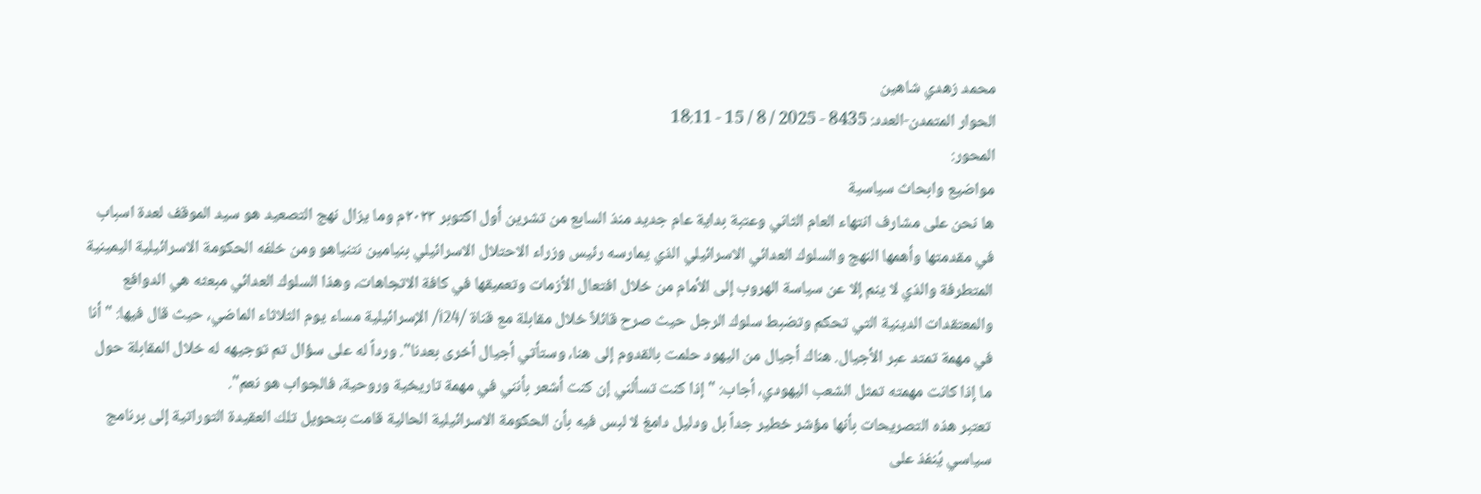محمد زهدي شاهين
الحوار المتمدن-العدد: 8435 - 2025 / 8 / 15 - 18:11
المحور:
مواضيع وابحاث سياسية
ها نحن على مشارف انتهاء العام الثاني وعتبة بداية عام جديد منذ السابع من تشرين أول اكتوبر ٢٠٢٣م وما يزال نهج التصعيد هو سيد الموقف لعدة اسباب في مقدمتها وأهمها النهج والسلوك العدائي الاسرائيلي الذي يمارسه رئيس وزراء الاحتلال الاسرائيلي بنيامين نتنياهو ومن خلفه الحكومة الاسرائيلية اليمينية المتطرفة والذي لا ينم إلا عن سياسة الهروب إلى الأمام من خلال افتعال الأزمات وتعميقها في كافة الاتجاهات، وهذا السلوك العدائي مبعثه هي الدوافع والمعتقدات الدينية التي تحكم وتضبط سلوك الرجل حيث صرح قائلاً خلال مقابلة مع قناة /i24/ الإسرائيلية مساء يوم الثلاثاء الماضي، حيث قال فيها: "أنا في مهمة تمتد عبر الأجيال. هناك أجيال من اليهود حلمت بالقدوم إلى هنا، وستأتي أجيال أخرى بعدنا". ورداً له على سؤال تم توجيهه له خلال المقابلة حول ما إذا كانت مهمته تمثل الشعب اليهودي، أجاب: "إذا كنت تسألني إن كنت أشعر بأنني في مهمة تاريخية وروحية، فالجواب هو نعم".
تعتبر هذه التصريحات بأنها مؤشر خطير جداً بل ودليل دامغ لا لبس فيه بأن الحكومة الاسرائيلية الحالية قامت بتحويل تلك العقيدة التوراتية إلى برنامج سياسي يُنفذ على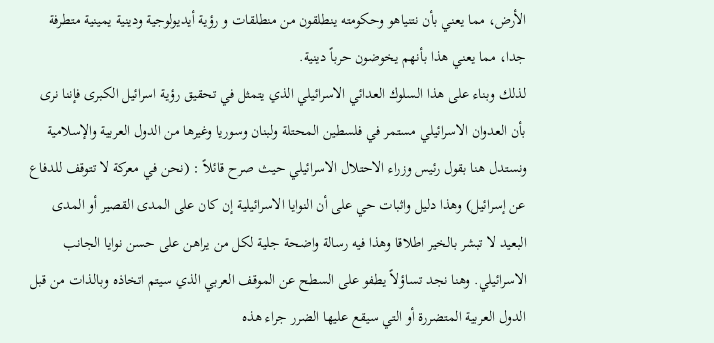الأرض، مما يعني بأن نتنياهو وحكومته ينطلقون من منطلقات و رؤية أيديولوجية ودينية يمينية متطرفة جدا، مما يعني هذا بأنهم يخوضون حرباً دينية.
لذلك وبناء على هذا السلوك العدائي الاسرائيلي الذي يتمثل في تحقيق رؤية اسرائيل الكبرى فإننا نرى بأن العدوان الاسرائيلي مستمر في فلسطين المحتلة ولبنان وسوريا وغيرها من الدول العربية والإسلامية ونستدل هنا بقول رئيس وزراء الاحتلال الاسرائيلي حيث صرح قائلاً : (نحن في معركة لا تتوقف للدفاع عن إسرائيل) وهذا دليل واثبات حي على أن النوايا الاسرائيلية إن كان على المدى القصير أو المدى البعيد لا تبشر بالخير اطلاقا وهذا فيه رسالة واضحة جلية لكل من يراهن على حسن نوايا الجانب الاسرائيلي. وهنا نجد تساؤلاً يطفو على السطح عن الموقف العربي الذي سيتم اتخاذه وبالذات من قبل الدول العربية المتضررة أو التي سيقع عليها الضرر جراء هذه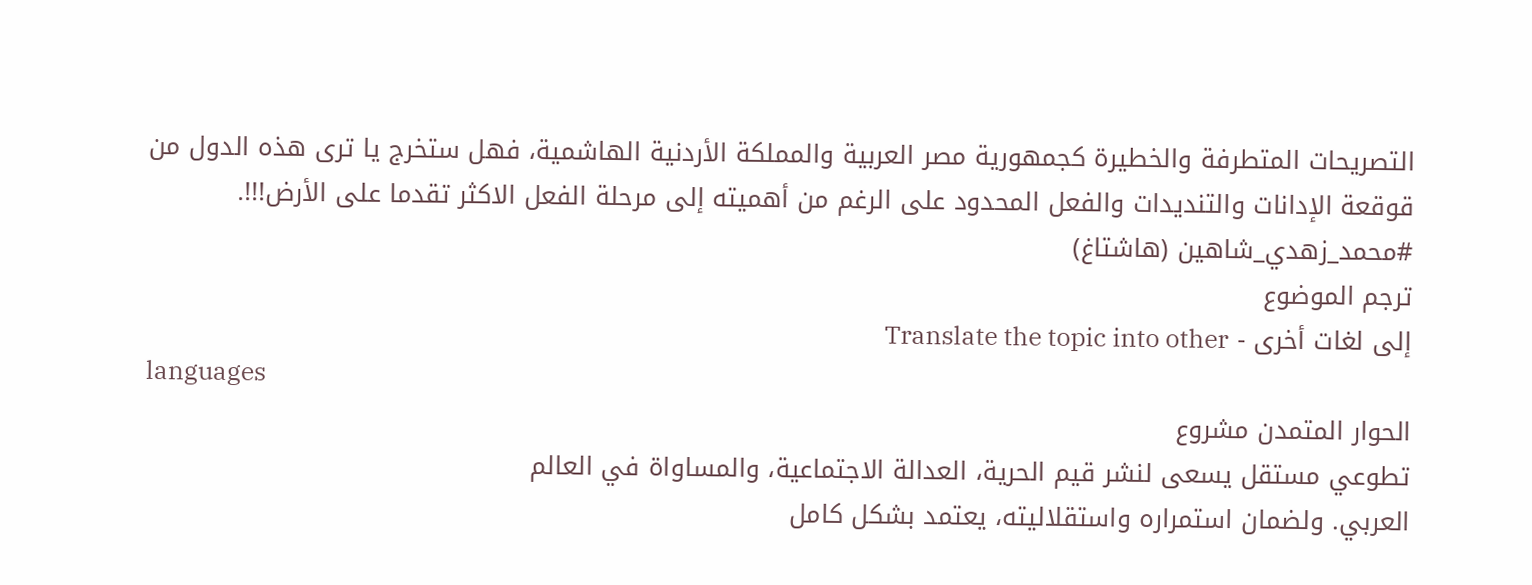التصريحات المتطرفة والخطيرة كجمهورية مصر العربية والمملكة الأردنية الهاشمية، فهل ستخرج يا ترى هذه الدول من قوقعة الإدانات والتنديدات والفعل المحدود على الرغم من أهميته إلى مرحلة الفعل الاكثر تقدما على الأرض!!!.
#محمد_زهدي_شاهين (هاشتاغ)
ترجم الموضوع
إلى لغات أخرى - Translate the topic into other
languages
الحوار المتمدن مشروع
تطوعي مستقل يسعى لنشر قيم الحرية، العدالة الاجتماعية، والمساواة في العالم
العربي. ولضمان استمراره واستقلاليته، يعتمد بشكل كامل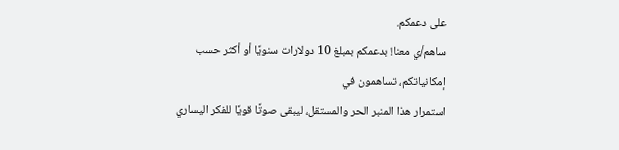على دعمكم.
ساهم/ي معنا! بدعمكم بمبلغ 10 دولارات سنويًا أو أكثر حسب إمكانياتكم، تساهمون في
استمرار هذا المنبر الحر والمستقل، ليبقى صوتًا قويًا للفكر اليساري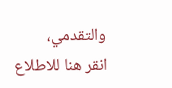والتقدمي،
انقر هنا للاطلاع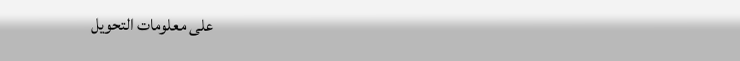على معلومات التحويل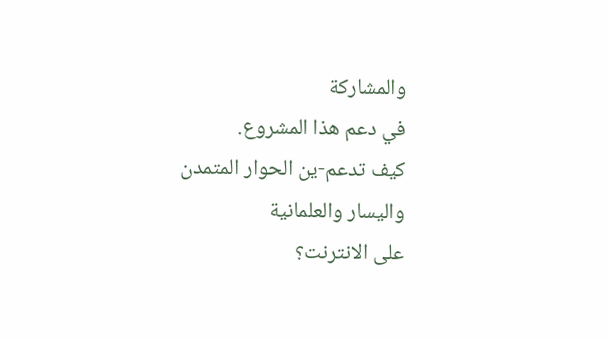والمشاركة
في دعم هذا المشروع.
كيف تدعم-ين الحوار المتمدن واليسار والعلمانية
على الانترنت؟